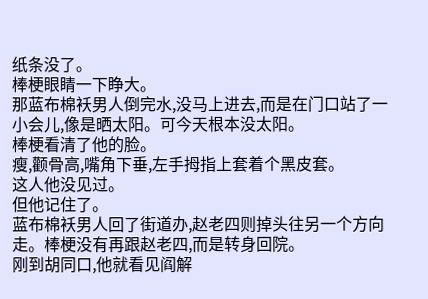纸条没了。
棒梗眼睛一下睁大。
那蓝布棉袄男人倒完水,没马上进去,而是在门口站了一小会儿,像是晒太阳。可今天根本没太阳。
棒梗看清了他的脸。
瘦,颧骨高,嘴角下垂,左手拇指上套着个黑皮套。
这人他没见过。
但他记住了。
蓝布棉袄男人回了街道办,赵老四则掉头往另一个方向走。棒梗没有再跟赵老四,而是转身回院。
刚到胡同口,他就看见阎解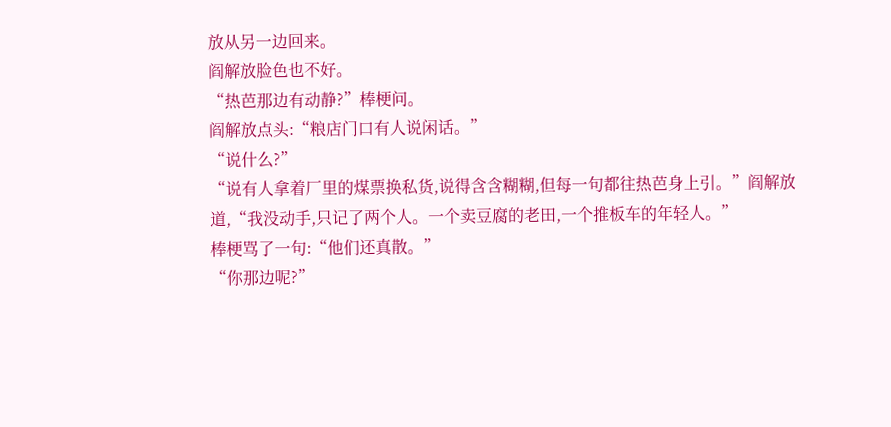放从另一边回来。
阎解放脸色也不好。
“热芭那边有动静?”棒梗问。
阎解放点头:“粮店门口有人说闲话。”
“说什么?”
“说有人拿着厂里的煤票换私货,说得含含糊糊,但每一句都往热芭身上引。”阎解放道,“我没动手,只记了两个人。一个卖豆腐的老田,一个推板车的年轻人。”
棒梗骂了一句:“他们还真散。”
“你那边呢?”